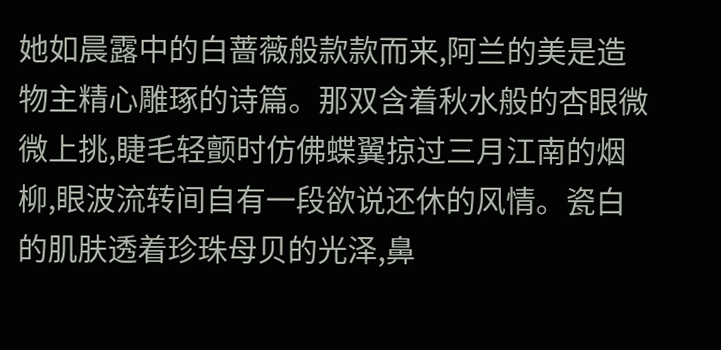她如晨露中的白蔷薇般款款而来,阿兰的美是造物主精心雕琢的诗篇。那双含着秋水般的杏眼微微上挑,睫毛轻颤时仿佛蝶翼掠过三月江南的烟柳,眼波流转间自有一段欲说还休的风情。瓷白的肌肤透着珍珠母贝的光泽,鼻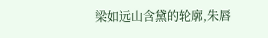梁如远山含黛的轮廓,朱唇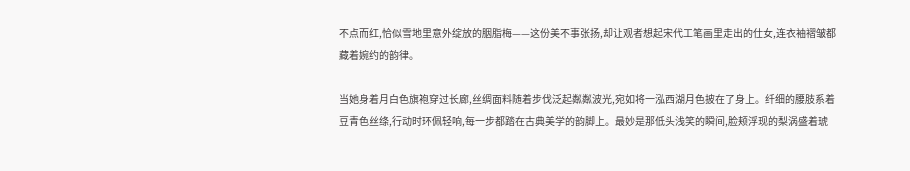不点而红,恰似雪地里意外绽放的胭脂梅——这份美不事张扬,却让观者想起宋代工笔画里走出的仕女,连衣袖褶皱都藏着婉约的韵律。

当她身着月白色旗袍穿过长廊,丝绸面料随着步伐泛起粼粼波光,宛如将一泓西湖月色披在了身上。纤细的腰肢系着豆青色丝绦,行动时环佩轻响,每一步都踏在古典美学的韵脚上。最妙是那低头浅笑的瞬间,脸颊浮现的梨涡盛着琥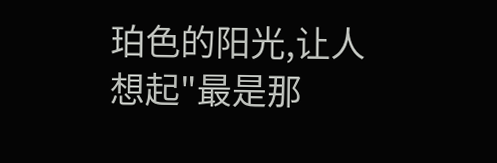珀色的阳光,让人想起"最是那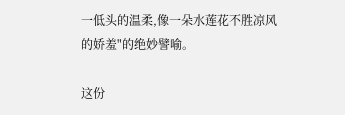一低头的温柔,像一朵水莲花不胜凉风的娇羞"的绝妙譬喻。

这份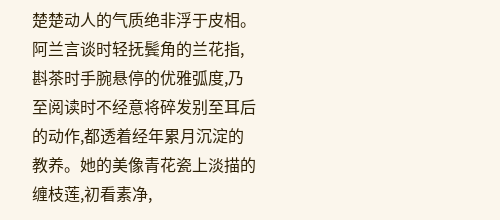楚楚动人的气质绝非浮于皮相。阿兰言谈时轻抚鬓角的兰花指,斟茶时手腕悬停的优雅弧度,乃至阅读时不经意将碎发别至耳后的动作,都透着经年累月沉淀的教养。她的美像青花瓷上淡描的缠枝莲,初看素净,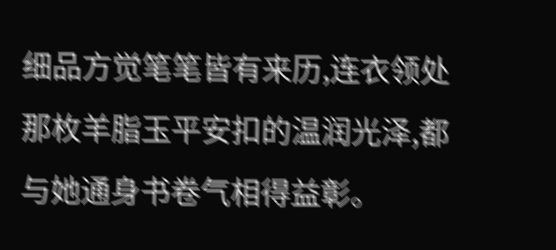细品方觉笔笔皆有来历,连衣领处那枚羊脂玉平安扣的温润光泽,都与她通身书卷气相得益彰。